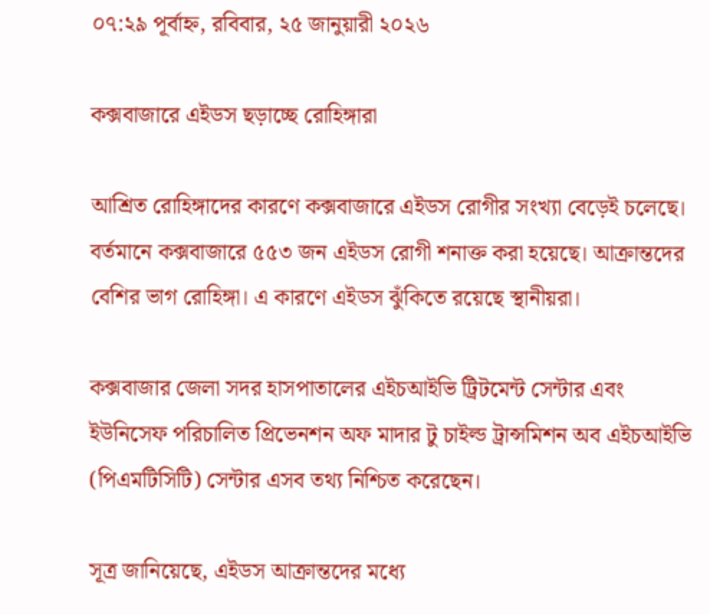০৭:২৯ পূর্বাহ্ন, রবিবার, ২৫ জানুয়ারী ২০২৬

কক্সবাজারে এইডস ছড়াচ্ছে রোহিঙ্গারা

আশ্রিত রোহিঙ্গাদের কারণে কক্সবাজারে এইডস রোগীর সংখ্যা বেড়েই চলেছে। বর্তমানে কক্সবাজারে ৫৫৩ জন এইডস রোগী শনাক্ত করা হয়েছে। আক্রান্তদের বেশির ভাগ রোহিঙ্গা। এ কারণে এইডস ঝুঁকিতে রয়েছে স্থানীয়রা।

কক্সবাজার জেলা সদর হাসপাতালের এইচআইভি ট্রিটমেন্ট সেন্টার এবং ইউনিসেফ পরিচালিত প্রিভেনশন অফ মাদার টু চাইল্ড ট্রান্সমিশন অব এইচআইভি (পিএমটিসিটি) সেন্টার এসব তথ্য নিশ্চিত করেছেন।

সূত্র জানিয়েছে, এইডস আক্রান্তদের মধ্যে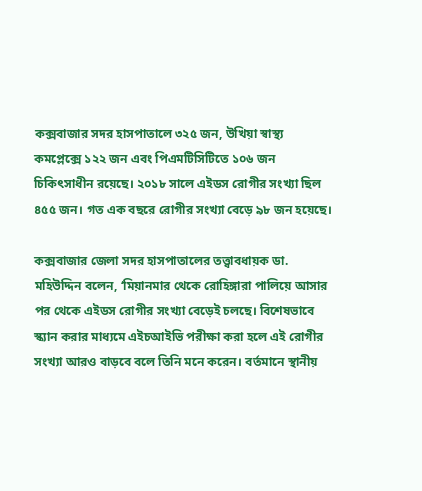কক্সবাজার সদর হাসপাতালে ৩২৫ জন, উখিয়া স্বাস্থ্য কমপ্লেক্সে ১২২ জন এবং পিএমটিসিটিতে ১০৬ জন চিকিৎসাধীন রয়েছে। ২০১৮ সালে এইডস রোগীর সংখ্যা ছিল ৪৫৫ জন। গত এক বছরে রোগীর সংখ্যা বেড়ে ৯৮ জন হয়েছে।

কক্সবাজার জেলা সদর হাসপাতালের তত্ত্বাবধায়ক ডা. মহিউদ্দিন বলেন, ‘মিয়ানমার থেকে রোহিঙ্গারা পালিয়ে আসার পর থেকে এইডস রোগীর সংখ্যা বেড়েই চলছে। বিশেষভাবে স্ক্যান করার মাধ্যমে এইচআইভি পরীক্ষা করা হলে এই রোগীর সংখ্যা আরও বাড়বে বলে তিনি মনে করেন। বর্তমানে স্থানীয়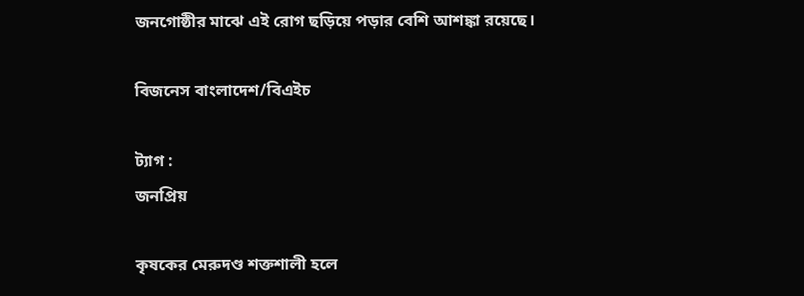জনগোষ্ঠীর মাঝে এই রোগ ছড়িয়ে পড়ার বেশি আশঙ্কা রয়েছে।

বিজনেস বাংলাদেশ/বিএইচ

ট্যাগ :
জনপ্রিয়

কৃষকের মেরুদণ্ড শক্তশালী হলে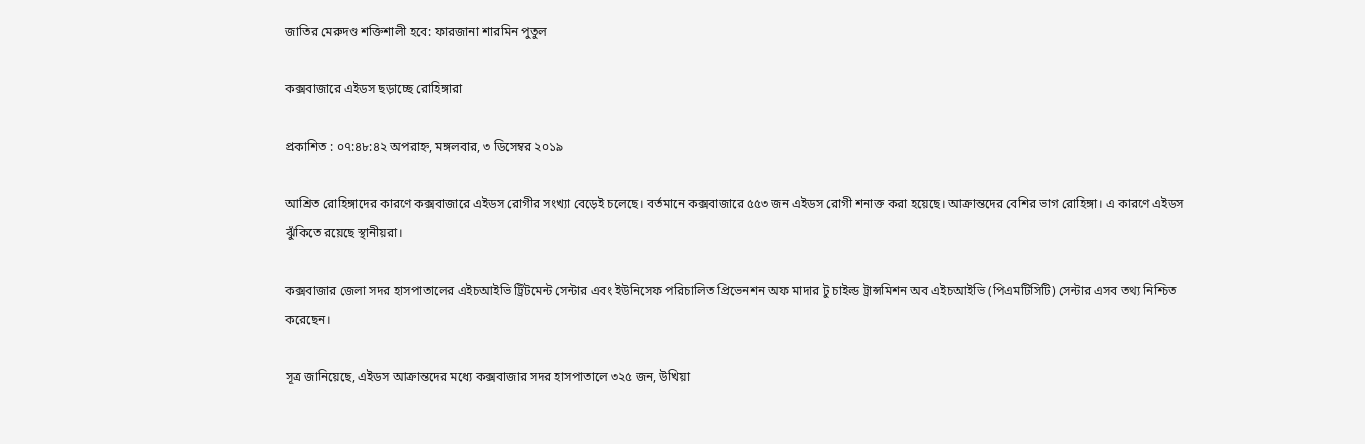জাতির মেরুদণ্ড শক্তিশালী হবে: ফারজানা শারমিন পুতুল

কক্সবাজারে এইডস ছড়াচ্ছে রোহিঙ্গারা

প্রকাশিত : ০৭:৪৮:৪২ অপরাহ্ন, মঙ্গলবার, ৩ ডিসেম্বর ২০১৯

আশ্রিত রোহিঙ্গাদের কারণে কক্সবাজারে এইডস রোগীর সংখ্যা বেড়েই চলেছে। বর্তমানে কক্সবাজারে ৫৫৩ জন এইডস রোগী শনাক্ত করা হয়েছে। আক্রান্তদের বেশির ভাগ রোহিঙ্গা। এ কারণে এইডস ঝুঁকিতে রয়েছে স্থানীয়রা।

কক্সবাজার জেলা সদর হাসপাতালের এইচআইভি ট্রিটমেন্ট সেন্টার এবং ইউনিসেফ পরিচালিত প্রিভেনশন অফ মাদার টু চাইল্ড ট্রান্সমিশন অব এইচআইভি (পিএমটিসিটি) সেন্টার এসব তথ্য নিশ্চিত করেছেন।

সূত্র জানিয়েছে, এইডস আক্রান্তদের মধ্যে কক্সবাজার সদর হাসপাতালে ৩২৫ জন, উখিয়া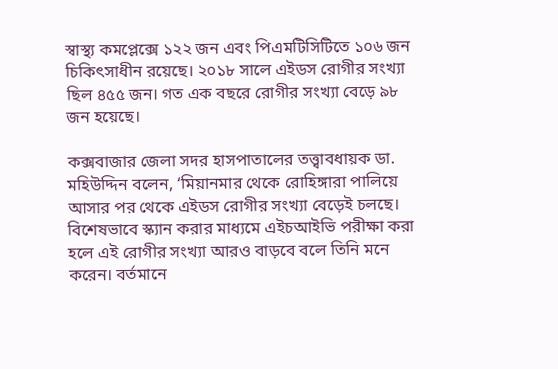স্বাস্থ্য কমপ্লেক্সে ১২২ জন এবং পিএমটিসিটিতে ১০৬ জন চিকিৎসাধীন রয়েছে। ২০১৮ সালে এইডস রোগীর সংখ্যা ছিল ৪৫৫ জন। গত এক বছরে রোগীর সংখ্যা বেড়ে ৯৮ জন হয়েছে।

কক্সবাজার জেলা সদর হাসপাতালের তত্ত্বাবধায়ক ডা. মহিউদ্দিন বলেন, ‘মিয়ানমার থেকে রোহিঙ্গারা পালিয়ে আসার পর থেকে এইডস রোগীর সংখ্যা বেড়েই চলছে। বিশেষভাবে স্ক্যান করার মাধ্যমে এইচআইভি পরীক্ষা করা হলে এই রোগীর সংখ্যা আরও বাড়বে বলে তিনি মনে করেন। বর্তমানে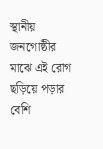স্থানীয় জনগোষ্ঠীর মাঝে এই রোগ ছড়িয়ে পড়ার বেশি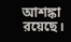আশঙ্কা রয়েছে।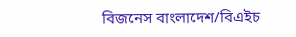বিজনেস বাংলাদেশ/বিএইচ